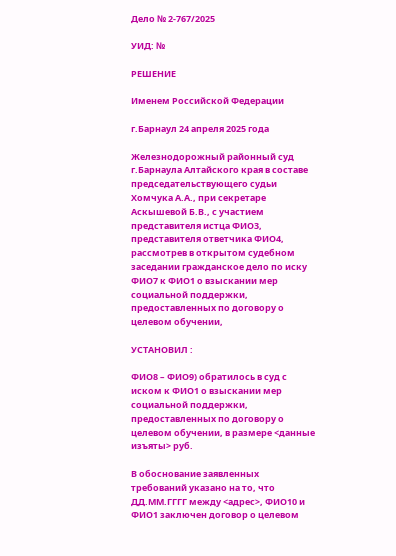Дело № 2-767/2025

УИД: №

РЕШЕНИЕ

Именем Российской Федерации

г.Барнаул 24 апреля 2025 года

Железнодорожный районный суд г.Барнаула Алтайского края в составе председательствующего судьи Хомчука А.А., при секретаре Аскышевой Б.В., с участием представителя истца ФИО3, представителя ответчика ФИО4, рассмотрев в открытом судебном заседании гражданское дело по иску ФИО7 к ФИО1 о взыскании мер социальной поддержки, предоставленных по договору о целевом обучении,

УСТАНОВИЛ :

ФИО8 – ФИО9) обратилось в суд с иском к ФИО1 о взыскании мер социальной поддержки, предоставленных по договору о целевом обучении, в размере <данные изъяты> руб.

В обоснование заявленных требований указано на то, что ДД.ММ.ГГГГ между <адрес>, ФИО10 и ФИО1 заключен договор о целевом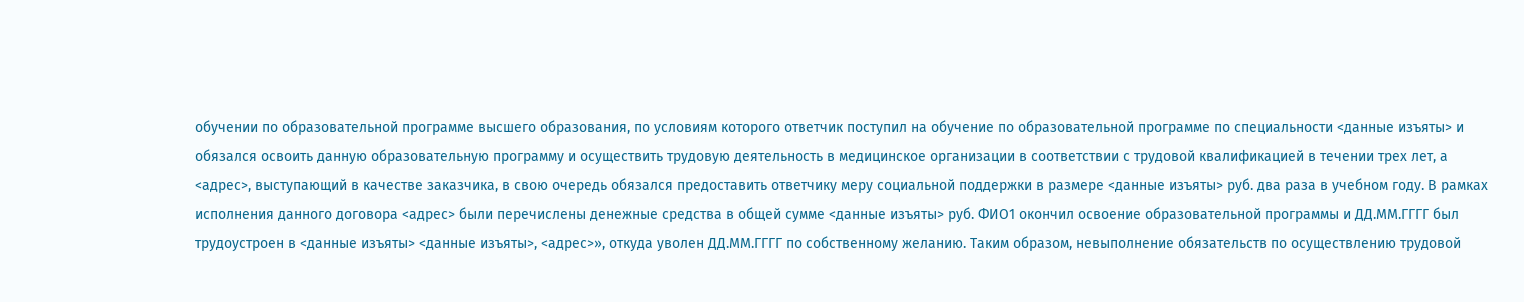обучении по образовательной программе высшего образования, по условиям которого ответчик поступил на обучение по образовательной программе по специальности <данные изъяты> и обязался освоить данную образовательную программу и осуществить трудовую деятельность в медицинское организации в соответствии с трудовой квалификацией в течении трех лет, а <адрес>, выступающий в качестве заказчика, в свою очередь обязался предоставить ответчику меру социальной поддержки в размере <данные изъяты> руб. два раза в учебном году. В рамках исполнения данного договора <адрес> были перечислены денежные средства в общей сумме <данные изъяты> руб. ФИО1 окончил освоение образовательной программы и ДД.ММ.ГГГГ был трудоустроен в <данные изъяты> <данные изъяты>, <адрес>», откуда уволен ДД.ММ.ГГГГ по собственному желанию. Таким образом, невыполнение обязательств по осуществлению трудовой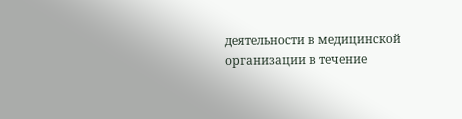деятельности в медицинской организации в течение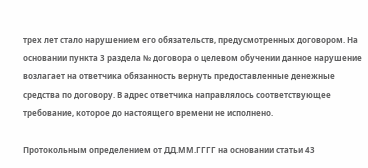трех лет стало нарушением его обязательств, предусмотренных договором. На основании пункта 3 раздела № договора о целевом обучении данное нарушение возлагает на ответчика обязанность вернуть предоставленные денежные средства по договору. В адрес ответчика направлялось соответствующее требование, которое до настоящего времени не исполнено.

Протокольным определением от ДД.ММ.ГГГГ на основании статьи 43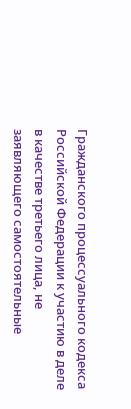Гражданского процессуального кодекса Российской Федерации к участию в деле в качестве третьего лица, не заявляющего самостоятельные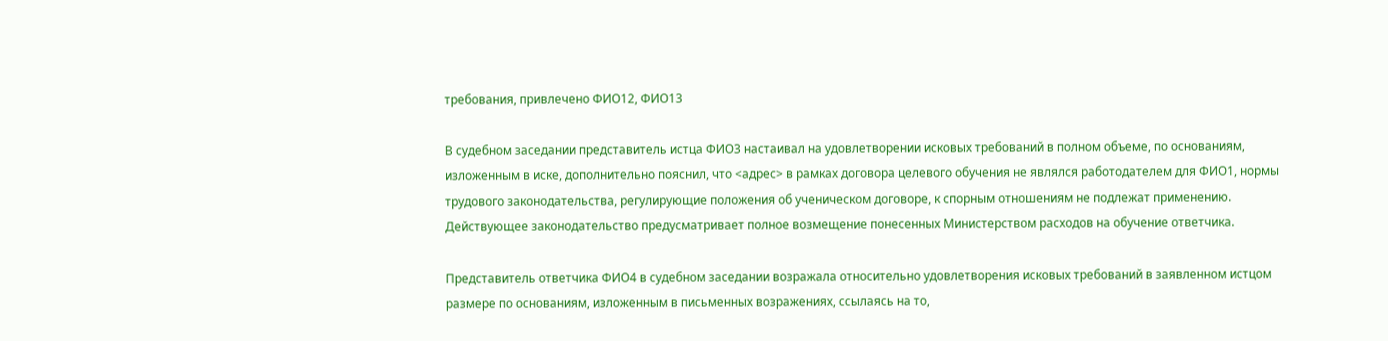требования, привлечено ФИО12, ФИО13

В судебном заседании представитель истца ФИО3 настаивал на удовлетворении исковых требований в полном объеме, по основаниям, изложенным в иске, дополнительно пояснил, что <адрес> в рамках договора целевого обучения не являлся работодателем для ФИО1, нормы трудового законодательства, регулирующие положения об ученическом договоре, к спорным отношениям не подлежат применению. Действующее законодательство предусматривает полное возмещение понесенных Министерством расходов на обучение ответчика.

Представитель ответчика ФИО4 в судебном заседании возражала относительно удовлетворения исковых требований в заявленном истцом размере по основаниям, изложенным в письменных возражениях, ссылаясь на то,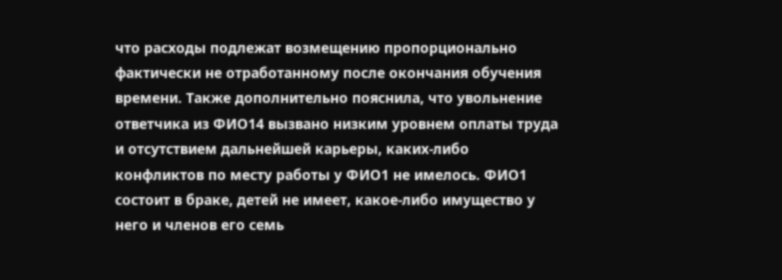что расходы подлежат возмещению пропорционально фактически не отработанному после окончания обучения времени. Также дополнительно пояснила, что увольнение ответчика из ФИО14 вызвано низким уровнем оплаты труда и отсутствием дальнейшей карьеры, каких-либо конфликтов по месту работы у ФИО1 не имелось. ФИО1 состоит в браке, детей не имеет, какое-либо имущество у него и членов его семь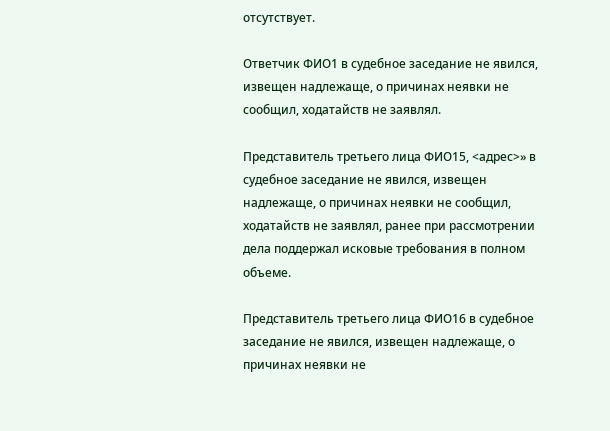отсутствует.

Ответчик ФИО1 в судебное заседание не явился, извещен надлежаще, о причинах неявки не сообщил, ходатайств не заявлял.

Представитель третьего лица ФИО15, <адрес>» в судебное заседание не явился, извещен надлежаще, о причинах неявки не сообщил, ходатайств не заявлял, ранее при рассмотрении дела поддержал исковые требования в полном объеме.

Представитель третьего лица ФИО16 в судебное заседание не явился, извещен надлежаще, о причинах неявки не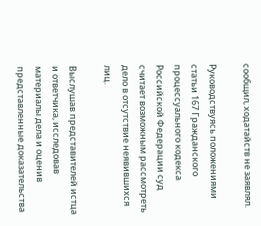сообщил, ходатайств не заявлял.

Руководствуясь положениями статьи 167 Гражданского процессуального кодекса Российской Федерации суд считает возможным рассмотреть дело в отсутствие неявившихся лиц.

Выслушав представителей истца и ответчика, исследовав материалы дела и оценив представленные доказательства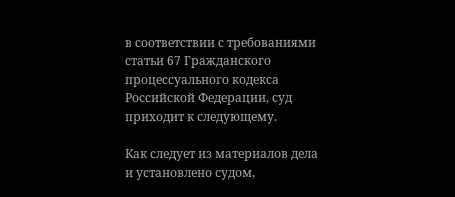в соответствии с требованиями статьи 67 Гражданского процессуального кодекса Российской Федерации, суд приходит к следующему.

Как следует из материалов дела и установлено судом,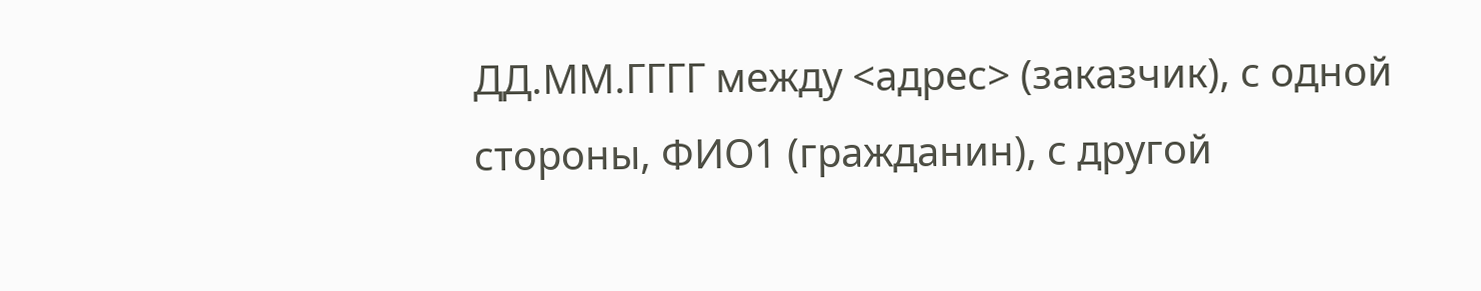ДД.ММ.ГГГГ между <адрес> (заказчик), с одной стороны, ФИО1 (гражданин), с другой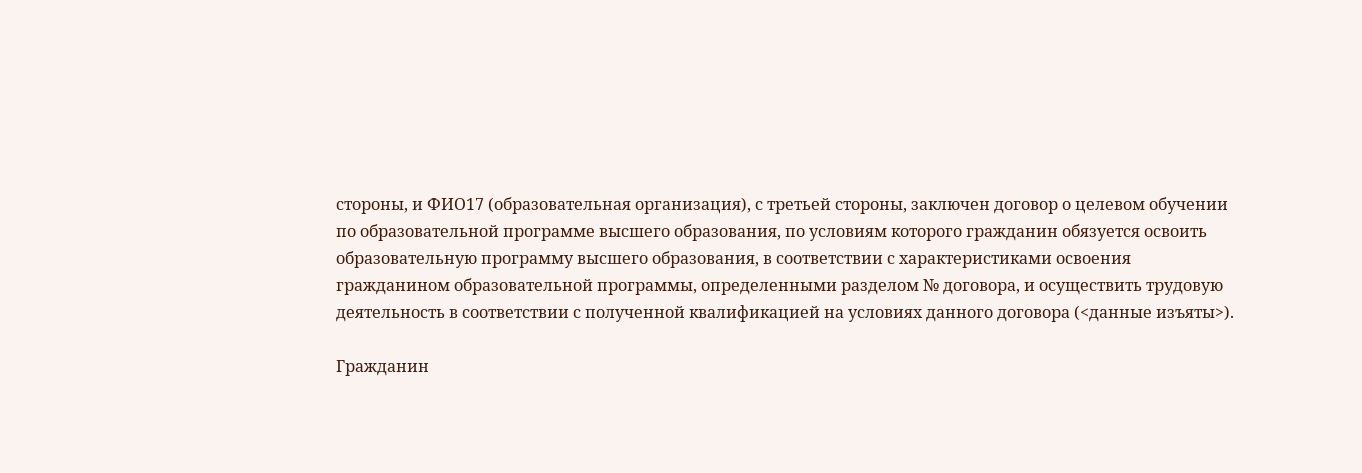стороны, и ФИО17 (образовательная организация), с третьей стороны, заключен договор о целевом обучении по образовательной программе высшего образования, по условиям которого гражданин обязуется освоить образовательную программу высшего образования, в соответствии с характеристиками освоения гражданином образовательной программы, определенными разделом № договора, и осуществить трудовую деятельность в соответствии с полученной квалификацией на условиях данного договора (<данные изъяты>).

Гражданин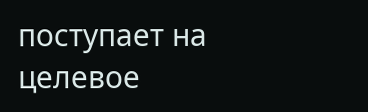поступает на целевое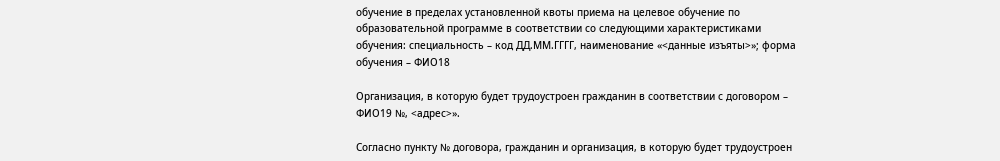обучение в пределах установленной квоты приема на целевое обучение по образовательной программе в соответствии со следующими характеристиками обучения: специальность – код ДД.ММ.ГГГГ, наименование «<данные изъяты>»; форма обучения – ФИО18

Организация, в которую будет трудоустроен гражданин в соответствии с договором – ФИО19 №, <адрес>».

Согласно пункту № договора, гражданин и организация, в которую будет трудоустроен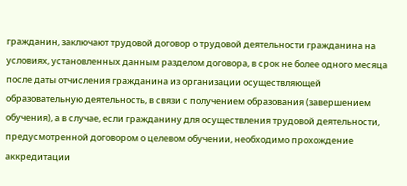гражданин, заключают трудовой договор о трудовой деятельности гражданина на условиях, установленных данным разделом договора, в срок не более одного месяца после даты отчисления гражданина из организации осуществляющей образовательную деятельность, в связи с получением образования (завершением обучения), а в случае, если гражданину для осуществления трудовой деятельности, предусмотренной договором о целевом обучении, необходимо прохождение аккредитации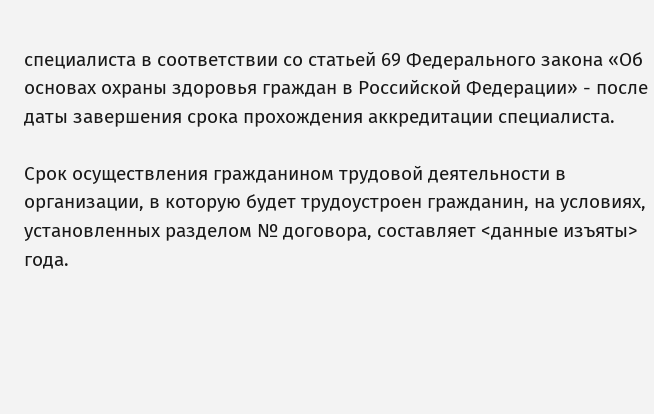специалиста в соответствии со статьей 69 Федерального закона «Об основах охраны здоровья граждан в Российской Федерации» - после даты завершения срока прохождения аккредитации специалиста.

Срок осуществления гражданином трудовой деятельности в организации, в которую будет трудоустроен гражданин, на условиях, установленных разделом № договора, составляет <данные изъяты> года.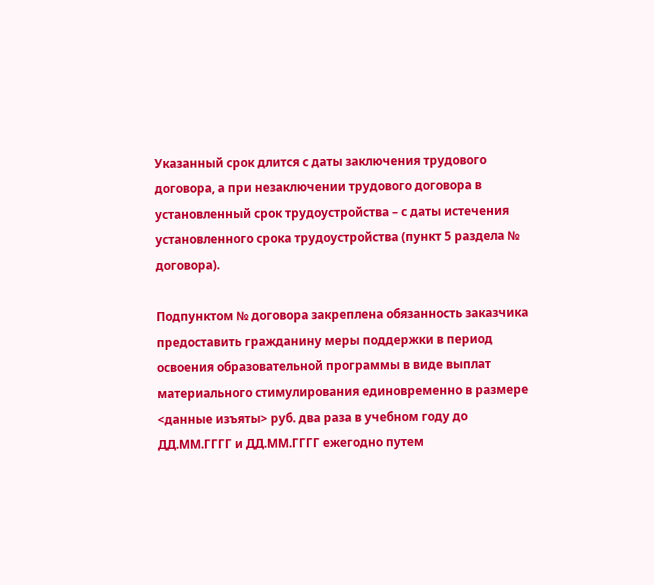Указанный срок длится с даты заключения трудового договора, а при незаключении трудового договора в установленный срок трудоустройства – с даты истечения установленного срока трудоустройства (пункт 5 раздела № договора).

Подпунктом № договора закреплена обязанность заказчика предоставить гражданину меры поддержки в период освоения образовательной программы в виде выплат материального стимулирования единовременно в размере <данные изъяты> руб. два раза в учебном году до ДД.ММ.ГГГГ и ДД.ММ.ГГГГ ежегодно путем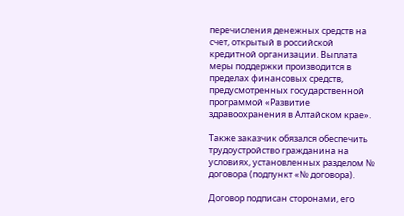перечисления денежных средств на счет, открытый в российской кредитной организации. Выплата меры поддержки производится в пределах финансовых средств, предусмотренных государственной программой «Развитие здравоохранения в Алтайском крае».

Также заказчик обязался обеспечить трудоустройство гражданина на условиях, установленных разделом № договора (подпункт «№ договора).

Договор подписан сторонами, его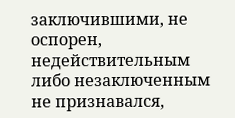заключившими, не оспорен, недействительным либо незаключенным не признавался,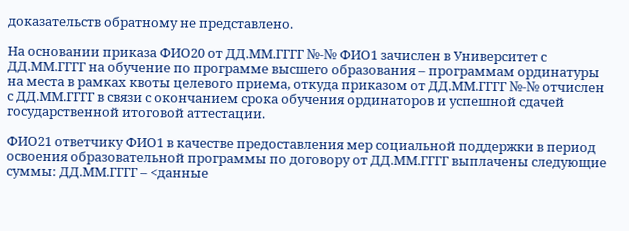доказательств обратному не представлено.

На основании приказа ФИО20 от ДД.ММ.ГГГГ №-№ ФИО1 зачислен в Университет с ДД.ММ.ГГГГ на обучение по программе высшего образования – программам ординатуры на места в рамках квоты целевого приема, откуда приказом от ДД.ММ.ГГГГ №-№ отчислен с ДД.ММ.ГГГГ в связи с окончанием срока обучения ординаторов и успешной сдачей государственной итоговой аттестации.

ФИО21 ответчику ФИО1 в качестве предоставления мер социальной поддержки в период освоения образовательной программы по договору от ДД.ММ.ГГГГ выплачены следующие суммы: ДД.ММ.ГГГГ – <данные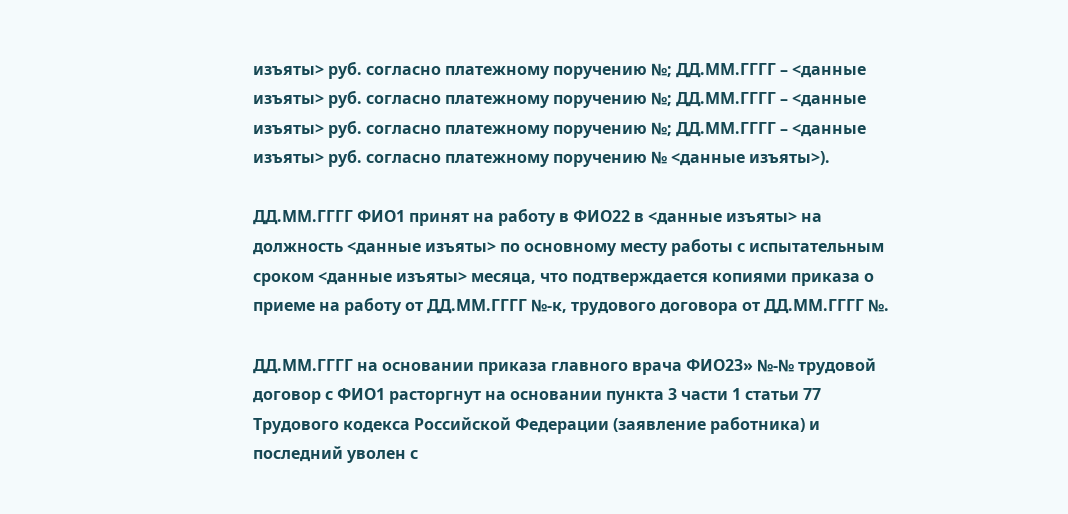изъяты> руб. согласно платежному поручению №; ДД.ММ.ГГГГ – <данные изъяты> руб. согласно платежному поручению №; ДД.ММ.ГГГГ – <данные изъяты> руб. согласно платежному поручению №; ДД.ММ.ГГГГ – <данные изъяты> руб. согласно платежному поручению № <данные изъяты>).

ДД.ММ.ГГГГ ФИО1 принят на работу в ФИО22 в <данные изъяты> на должность <данные изъяты> по основному месту работы с испытательным сроком <данные изъяты> месяца, что подтверждается копиями приказа о приеме на работу от ДД.ММ.ГГГГ №-к, трудового договора от ДД.ММ.ГГГГ №.

ДД.ММ.ГГГГ на основании приказа главного врача ФИО23» №-№ трудовой договор с ФИО1 расторгнут на основании пункта 3 части 1 статьи 77 Трудового кодекса Российской Федерации (заявление работника) и последний уволен с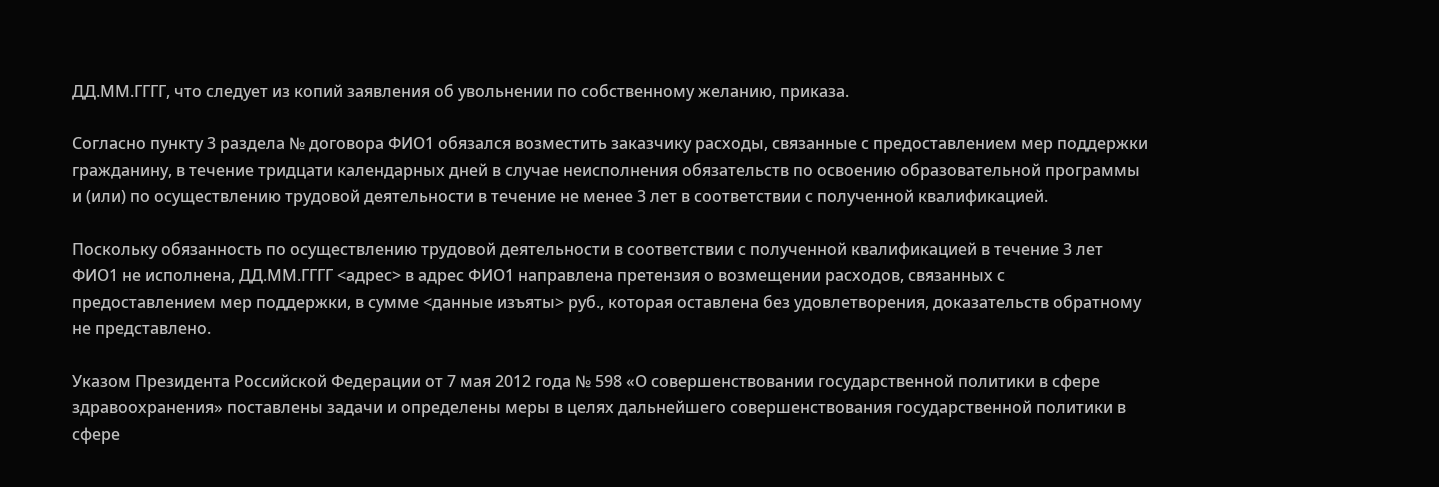ДД.ММ.ГГГГ, что следует из копий заявления об увольнении по собственному желанию, приказа.

Согласно пункту 3 раздела № договора ФИО1 обязался возместить заказчику расходы, связанные с предоставлением мер поддержки гражданину, в течение тридцати календарных дней в случае неисполнения обязательств по освоению образовательной программы и (или) по осуществлению трудовой деятельности в течение не менее 3 лет в соответствии с полученной квалификацией.

Поскольку обязанность по осуществлению трудовой деятельности в соответствии с полученной квалификацией в течение 3 лет ФИО1 не исполнена, ДД.ММ.ГГГГ <адрес> в адрес ФИО1 направлена претензия о возмещении расходов, связанных с предоставлением мер поддержки, в сумме <данные изъяты> руб., которая оставлена без удовлетворения, доказательств обратному не представлено.

Указом Президента Российской Федерации от 7 мая 2012 года № 598 «О совершенствовании государственной политики в сфере здравоохранения» поставлены задачи и определены меры в целях дальнейшего совершенствования государственной политики в сфере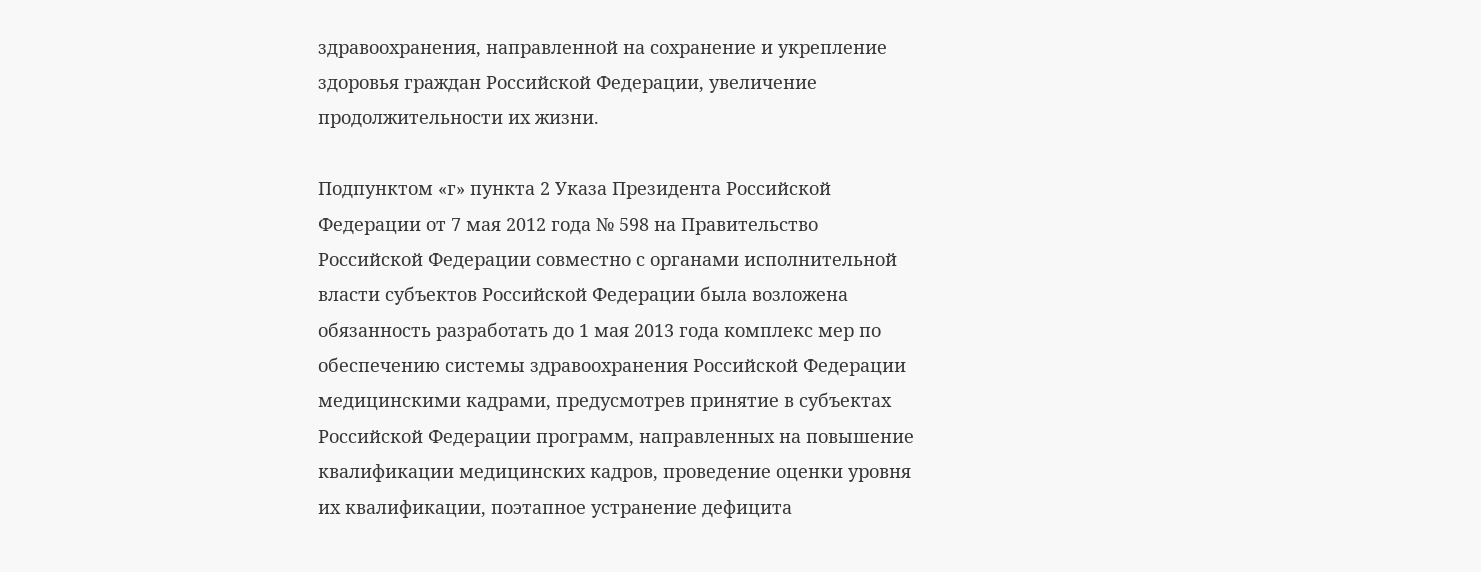здравоохранения, направленной на сохранение и укрепление здоровья граждан Российской Федерации, увеличение продолжительности их жизни.

Подпунктом «г» пункта 2 Указа Президента Российской Федерации от 7 мая 2012 года № 598 на Правительство Российской Федерации совместно с органами исполнительной власти субъектов Российской Федерации была возложена обязанность разработать до 1 мая 2013 года комплекс мер по обеспечению системы здравоохранения Российской Федерации медицинскими кадрами, предусмотрев принятие в субъектах Российской Федерации программ, направленных на повышение квалификации медицинских кадров, проведение оценки уровня их квалификации, поэтапное устранение дефицита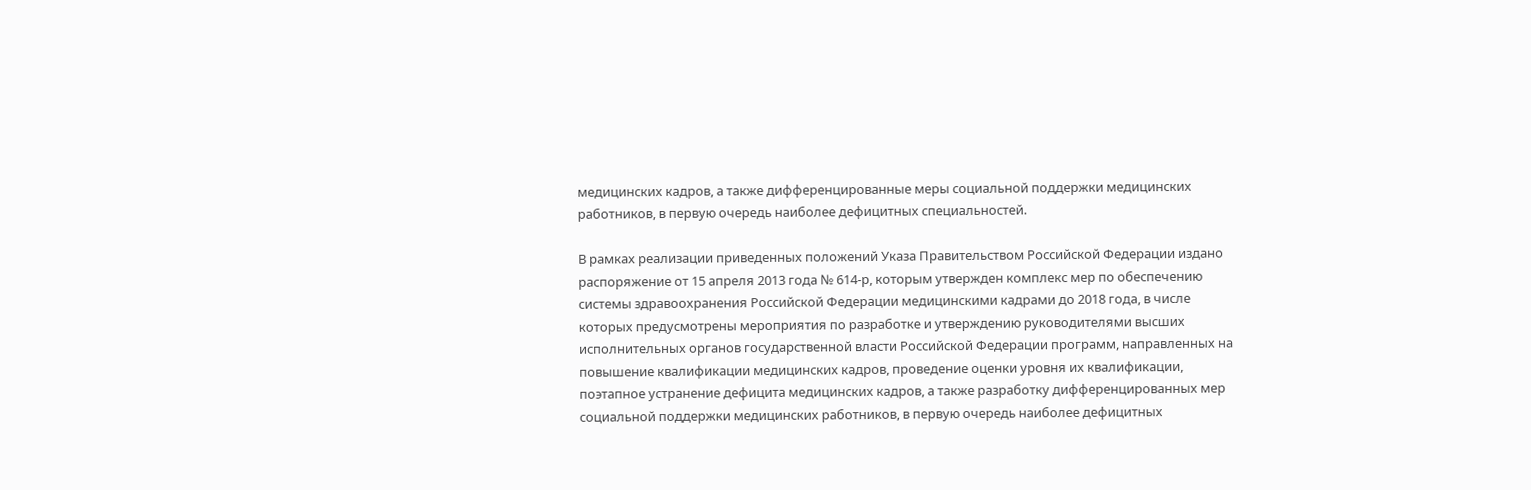медицинских кадров, а также дифференцированные меры социальной поддержки медицинских работников, в первую очередь наиболее дефицитных специальностей.

В рамках реализации приведенных положений Указа Правительством Российской Федерации издано распоряжение от 15 апреля 2013 года № 614-р, которым утвержден комплекс мер по обеспечению системы здравоохранения Российской Федерации медицинскими кадрами до 2018 года, в числе которых предусмотрены мероприятия по разработке и утверждению руководителями высших исполнительных органов государственной власти Российской Федерации программ, направленных на повышение квалификации медицинских кадров, проведение оценки уровня их квалификации, поэтапное устранение дефицита медицинских кадров, а также разработку дифференцированных мер социальной поддержки медицинских работников, в первую очередь наиболее дефицитных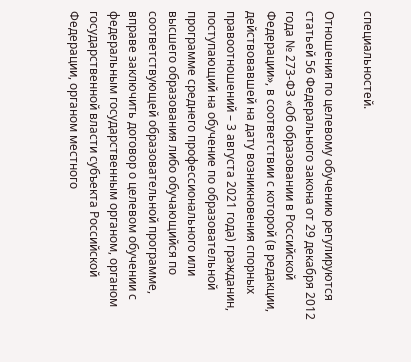специальностей.

Отношения по целевому обучению регулируются статьей 56 Федерального закона от 29 декабря 2012 года № 273-ФЗ «Об образовании в Российской Федерации», в соответствии с которой (в редакции, действовавшей на дату возникновения спорных правоотношений – 3 августа 2021 года) гражданин, поступающий на обучение по образовательной программе среднего профессионального или высшего образования либо обучающийся по соответствующей образовательной программе, вправе заключить договор о целевом обучении с федеральным государственным органом, органом государственной власти субъекта Российской Федерации, органом местного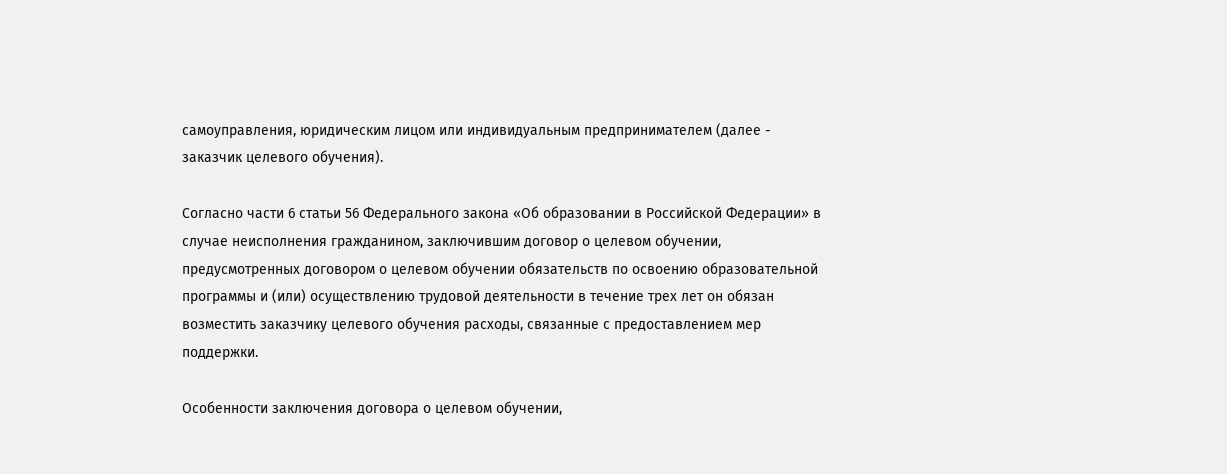самоуправления, юридическим лицом или индивидуальным предпринимателем (далее - заказчик целевого обучения).

Согласно части 6 статьи 56 Федерального закона «Об образовании в Российской Федерации» в случае неисполнения гражданином, заключившим договор о целевом обучении, предусмотренных договором о целевом обучении обязательств по освоению образовательной программы и (или) осуществлению трудовой деятельности в течение трех лет он обязан возместить заказчику целевого обучения расходы, связанные с предоставлением мер поддержки.

Особенности заключения договора о целевом обучении,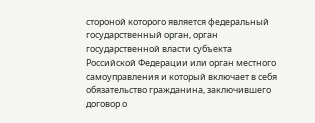стороной которого является федеральный государственный орган, орган государственной власти субъекта Российской Федерации или орган местного самоуправления и который включает в себя обязательство гражданина, заключившего договор о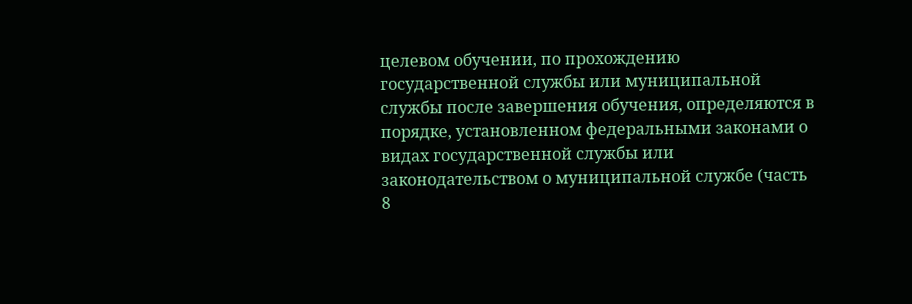целевом обучении, по прохождению государственной службы или муниципальной службы после завершения обучения, определяются в порядке, установленном федеральными законами о видах государственной службы или законодательством о муниципальной службе (часть 8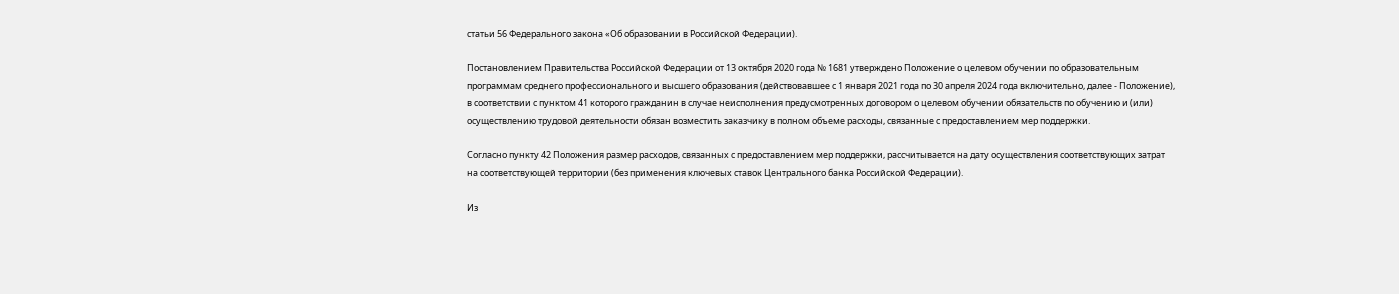статьи 56 Федерального закона «Об образовании в Российской Федерации).

Постановлением Правительства Российской Федерации от 13 октября 2020 года № 1681 утверждено Положение о целевом обучении по образовательным программам среднего профессионального и высшего образования (действовавшее с 1 января 2021 года по 30 апреля 2024 года включительно, далее - Положение), в соответствии с пунктом 41 которого гражданин в случае неисполнения предусмотренных договором о целевом обучении обязательств по обучению и (или) осуществлению трудовой деятельности обязан возместить заказчику в полном объеме расходы, связанные с предоставлением мер поддержки.

Согласно пункту 42 Положения размер расходов, связанных с предоставлением мер поддержки, рассчитывается на дату осуществления соответствующих затрат на соответствующей территории (без применения ключевых ставок Центрального банка Российской Федерации).

Из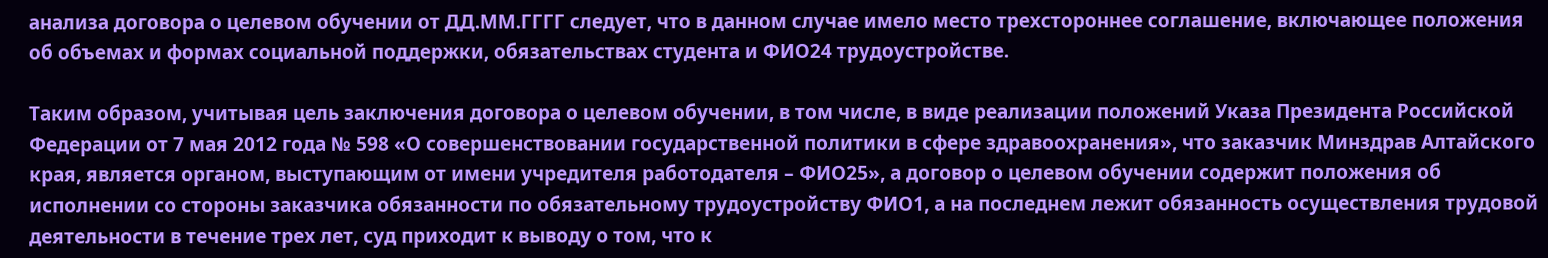анализа договора о целевом обучении от ДД.ММ.ГГГГ следует, что в данном случае имело место трехстороннее соглашение, включающее положения об объемах и формах социальной поддержки, обязательствах студента и ФИО24 трудоустройстве.

Таким образом, учитывая цель заключения договора о целевом обучении, в том числе, в виде реализации положений Указа Президента Российской Федерации от 7 мая 2012 года № 598 «О совершенствовании государственной политики в сфере здравоохранения», что заказчик Минздрав Алтайского края, является органом, выступающим от имени учредителя работодателя – ФИО25», а договор о целевом обучении содержит положения об исполнении со стороны заказчика обязанности по обязательному трудоустройству ФИО1, а на последнем лежит обязанность осуществления трудовой деятельности в течение трех лет, суд приходит к выводу о том, что к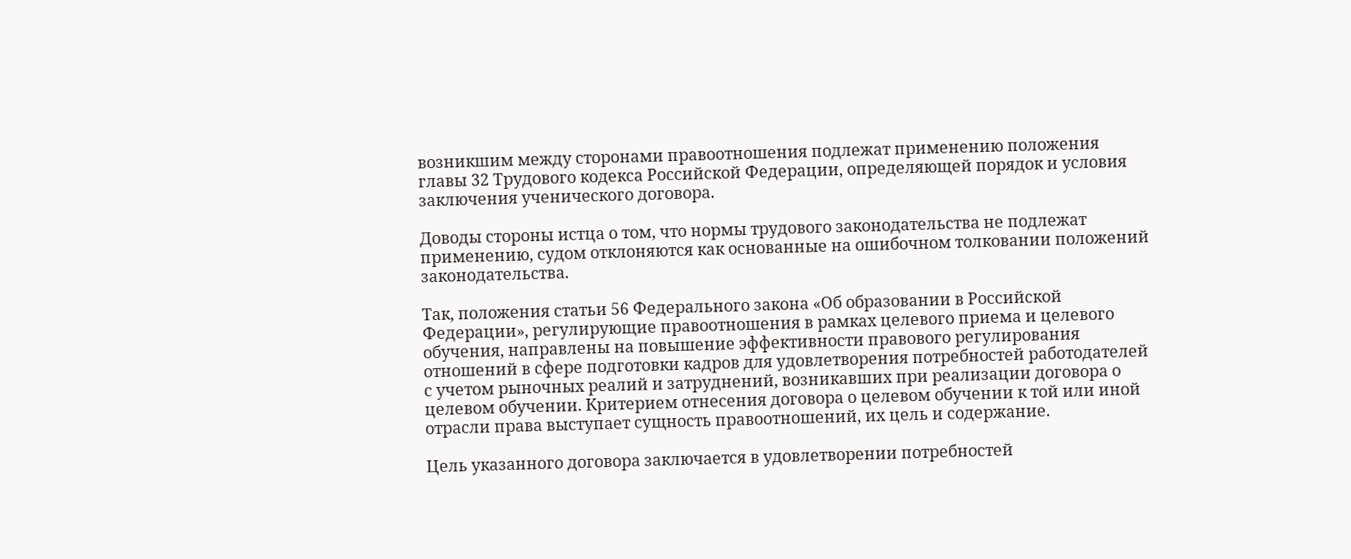возникшим между сторонами правоотношения подлежат применению положения главы 32 Трудового кодекса Российской Федерации, определяющей порядок и условия заключения ученического договора.

Доводы стороны истца о том, что нормы трудового законодательства не подлежат применению, судом отклоняются как основанные на ошибочном толковании положений законодательства.

Так, положения статьи 56 Федерального закона «Об образовании в Российской Федерации», регулирующие правоотношения в рамках целевого приема и целевого обучения, направлены на повышение эффективности правового регулирования отношений в сфере подготовки кадров для удовлетворения потребностей работодателей с учетом рыночных реалий и затруднений, возникавших при реализации договора о целевом обучении. Критерием отнесения договора о целевом обучении к той или иной отрасли права выступает сущность правоотношений, их цель и содержание.

Цель указанного договора заключается в удовлетворении потребностей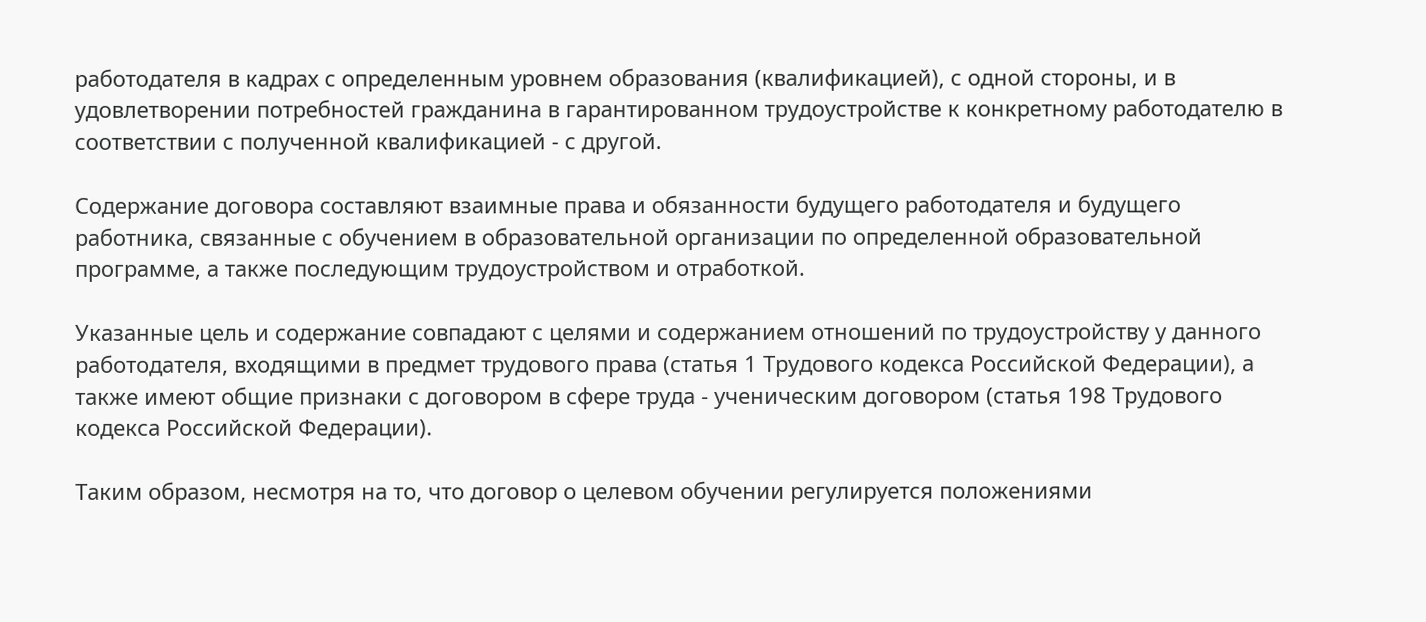работодателя в кадрах с определенным уровнем образования (квалификацией), с одной стороны, и в удовлетворении потребностей гражданина в гарантированном трудоустройстве к конкретному работодателю в соответствии с полученной квалификацией - с другой.

Содержание договора составляют взаимные права и обязанности будущего работодателя и будущего работника, связанные с обучением в образовательной организации по определенной образовательной программе, а также последующим трудоустройством и отработкой.

Указанные цель и содержание совпадают с целями и содержанием отношений по трудоустройству у данного работодателя, входящими в предмет трудового права (статья 1 Трудового кодекса Российской Федерации), а также имеют общие признаки с договором в сфере труда - ученическим договором (статья 198 Трудового кодекса Российской Федерации).

Таким образом, несмотря на то, что договор о целевом обучении регулируется положениями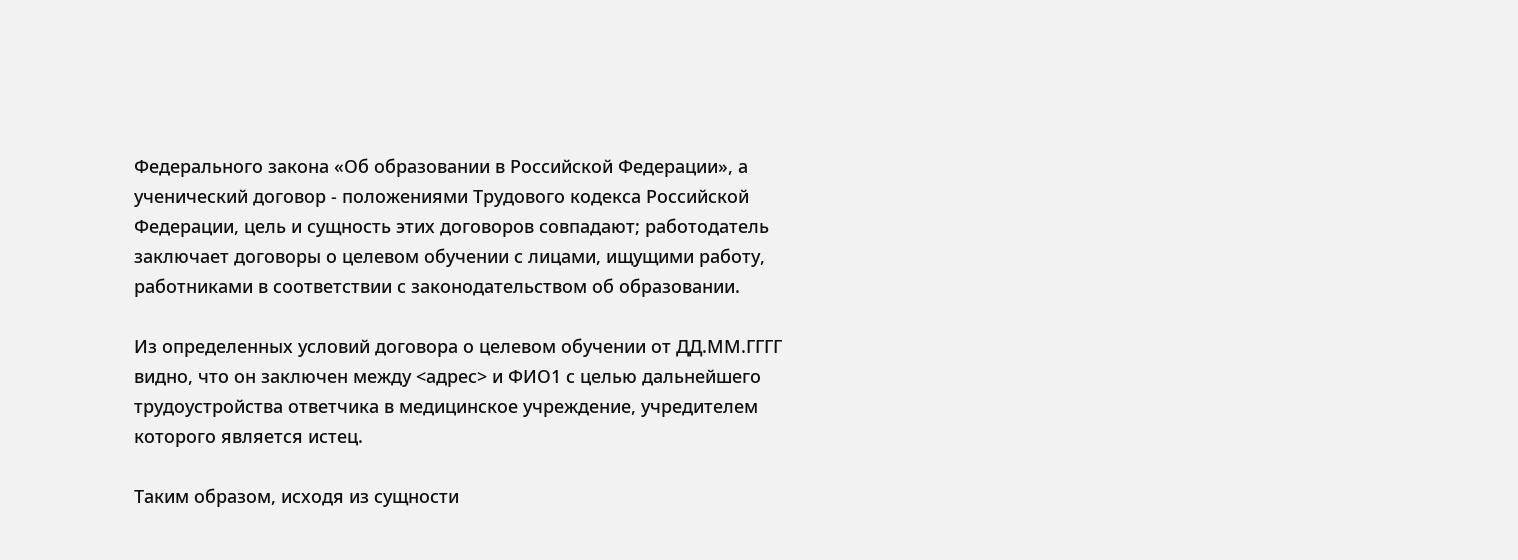Федерального закона «Об образовании в Российской Федерации», а ученический договор - положениями Трудового кодекса Российской Федерации, цель и сущность этих договоров совпадают; работодатель заключает договоры о целевом обучении с лицами, ищущими работу, работниками в соответствии с законодательством об образовании.

Из определенных условий договора о целевом обучении от ДД.ММ.ГГГГ видно, что он заключен между <адрес> и ФИО1 с целью дальнейшего трудоустройства ответчика в медицинское учреждение, учредителем которого является истец.

Таким образом, исходя из сущности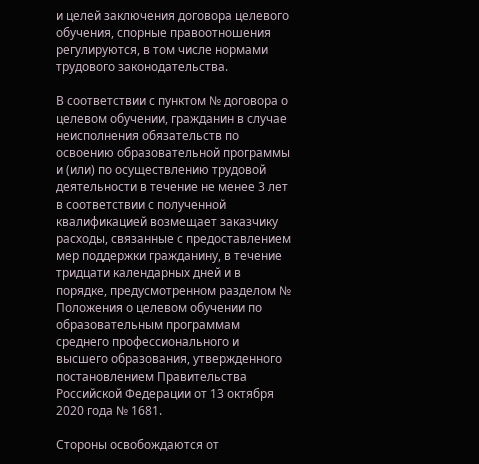и целей заключения договора целевого обучения, спорные правоотношения регулируются, в том числе нормами трудового законодательства.

В соответствии с пунктом № договора о целевом обучении, гражданин в случае неисполнения обязательств по освоению образовательной программы и (или) по осуществлению трудовой деятельности в течение не менее 3 лет в соответствии с полученной квалификацией возмещает заказчику расходы, связанные с предоставлением мер поддержки гражданину, в течение тридцати календарных дней и в порядке, предусмотренном разделом № Положения о целевом обучении по образовательным программам среднего профессионального и высшего образования, утвержденного постановлением Правительства Российской Федерации от 13 октября 2020 года № 1681.

Стороны освобождаются от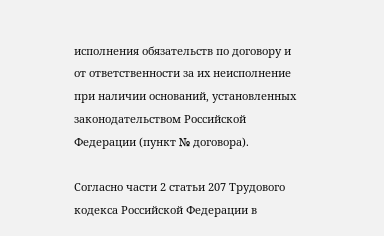исполнения обязательств по договору и от ответственности за их неисполнение при наличии оснований, установленных законодательством Российской Федерации (пункт № договора).

Согласно части 2 статьи 207 Трудового кодекса Российской Федерации в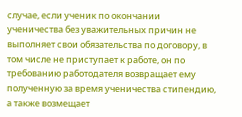случае, если ученик по окончании ученичества без уважительных причин не выполняет свои обязательства по договору, в том числе не приступает к работе, он по требованию работодателя возвращает ему полученную за время ученичества стипендию, а также возмещает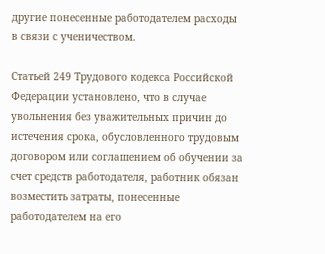другие понесенные работодателем расходы в связи с ученичеством.

Статьей 249 Трудового кодекса Российской Федерации установлено, что в случае увольнения без уважительных причин до истечения срока, обусловленного трудовым договором или соглашением об обучении за счет средств работодателя, работник обязан возместить затраты, понесенные работодателем на его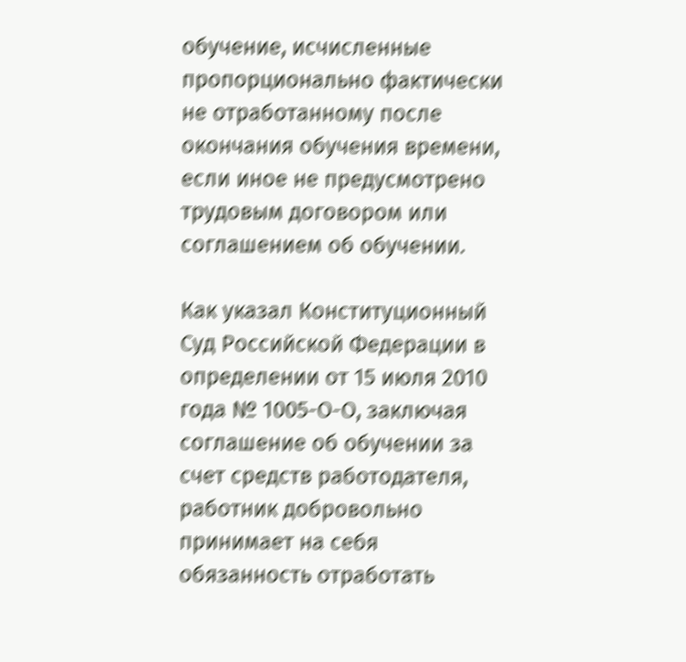обучение, исчисленные пропорционально фактически не отработанному после окончания обучения времени, если иное не предусмотрено трудовым договором или соглашением об обучении.

Как указал Конституционный Суд Российской Федерации в определении от 15 июля 2010 года № 1005-О-О, заключая соглашение об обучении за счет средств работодателя, работник добровольно принимает на себя обязанность отработать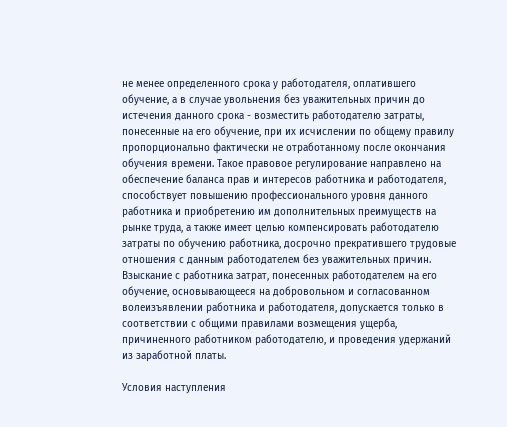не менее определенного срока у работодателя, оплатившего обучение, а в случае увольнения без уважительных причин до истечения данного срока - возместить работодателю затраты, понесенные на его обучение, при их исчислении по общему правилу пропорционально фактически не отработанному после окончания обучения времени. Такое правовое регулирование направлено на обеспечение баланса прав и интересов работника и работодателя, способствует повышению профессионального уровня данного работника и приобретению им дополнительных преимуществ на рынке труда, а также имеет целью компенсировать работодателю затраты по обучению работника, досрочно прекратившего трудовые отношения с данным работодателем без уважительных причин. Взыскание с работника затрат, понесенных работодателем на его обучение, основывающееся на добровольном и согласованном волеизъявлении работника и работодателя, допускается только в соответствии с общими правилами возмещения ущерба, причиненного работником работодателю, и проведения удержаний из заработной платы.

Условия наступления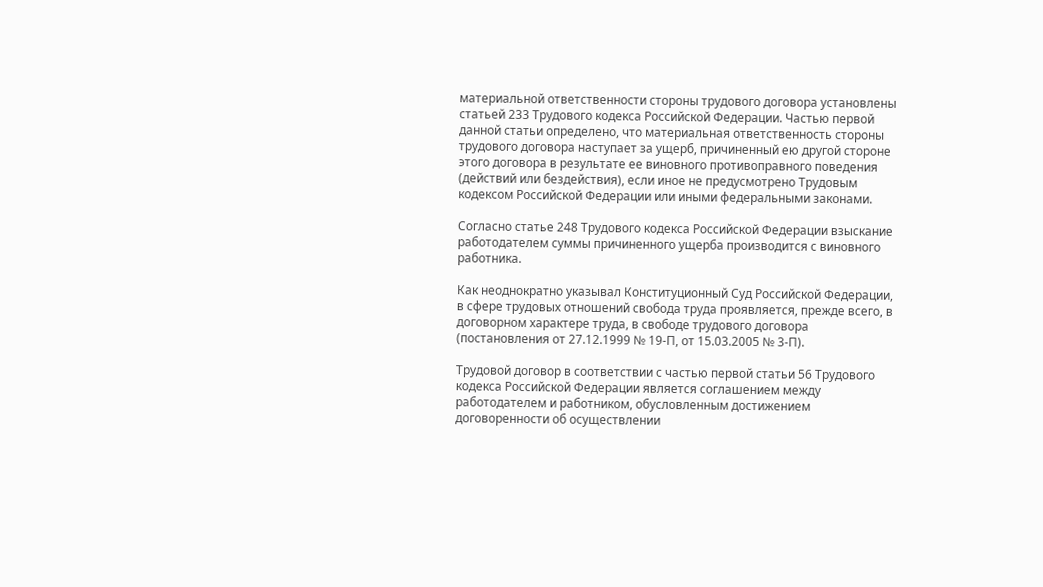материальной ответственности стороны трудового договора установлены статьей 233 Трудового кодекса Российской Федерации. Частью первой данной статьи определено, что материальная ответственность стороны трудового договора наступает за ущерб, причиненный ею другой стороне этого договора в результате ее виновного противоправного поведения (действий или бездействия), если иное не предусмотрено Трудовым кодексом Российской Федерации или иными федеральными законами.

Согласно статье 248 Трудового кодекса Российской Федерации взыскание работодателем суммы причиненного ущерба производится с виновного работника.

Как неоднократно указывал Конституционный Суд Российской Федерации, в сфере трудовых отношений свобода труда проявляется, прежде всего, в договорном характере труда, в свободе трудового договора (постановления от 27.12.1999 № 19-П, от 15.03.2005 № 3-П).

Трудовой договор в соответствии с частью первой статьи 56 Трудового кодекса Российской Федерации является соглашением между работодателем и работником, обусловленным достижением договоренности об осуществлении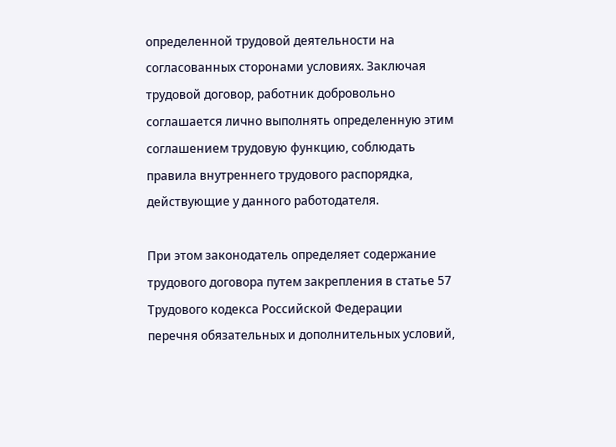определенной трудовой деятельности на согласованных сторонами условиях. Заключая трудовой договор, работник добровольно соглашается лично выполнять определенную этим соглашением трудовую функцию, соблюдать правила внутреннего трудового распорядка, действующие у данного работодателя.

При этом законодатель определяет содержание трудового договора путем закрепления в статье 57 Трудового кодекса Российской Федерации перечня обязательных и дополнительных условий,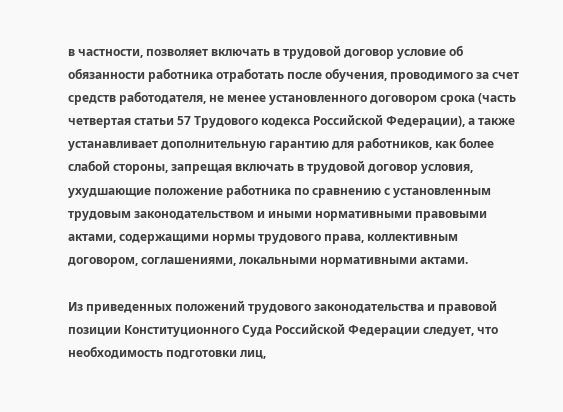в частности, позволяет включать в трудовой договор условие об обязанности работника отработать после обучения, проводимого за счет средств работодателя, не менее установленного договором срока (часть четвертая статьи 57 Трудового кодекса Российской Федерации), а также устанавливает дополнительную гарантию для работников, как более слабой стороны, запрещая включать в трудовой договор условия, ухудшающие положение работника по сравнению с установленным трудовым законодательством и иными нормативными правовыми актами, содержащими нормы трудового права, коллективным договором, соглашениями, локальными нормативными актами.

Из приведенных положений трудового законодательства и правовой позиции Конституционного Суда Российской Федерации следует, что необходимость подготовки лиц,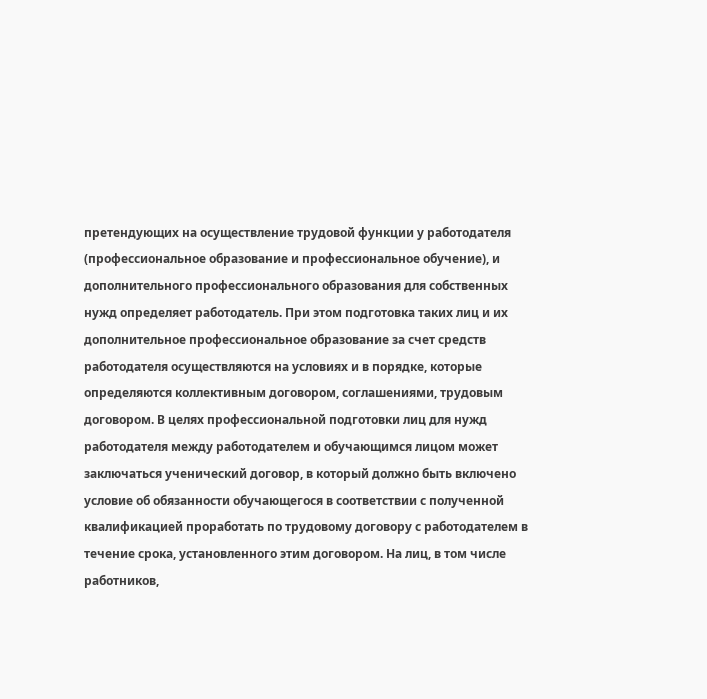претендующих на осуществление трудовой функции у работодателя (профессиональное образование и профессиональное обучение), и дополнительного профессионального образования для собственных нужд определяет работодатель. При этом подготовка таких лиц и их дополнительное профессиональное образование за счет средств работодателя осуществляются на условиях и в порядке, которые определяются коллективным договором, соглашениями, трудовым договором. В целях профессиональной подготовки лиц для нужд работодателя между работодателем и обучающимся лицом может заключаться ученический договор, в который должно быть включено условие об обязанности обучающегося в соответствии с полученной квалификацией проработать по трудовому договору с работодателем в течение срока, установленного этим договором. На лиц, в том числе работников,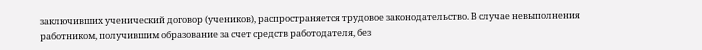заключивших ученический договор (учеников), распространяется трудовое законодательство. В случае невыполнения работником, получившим образование за счет средств работодателя, без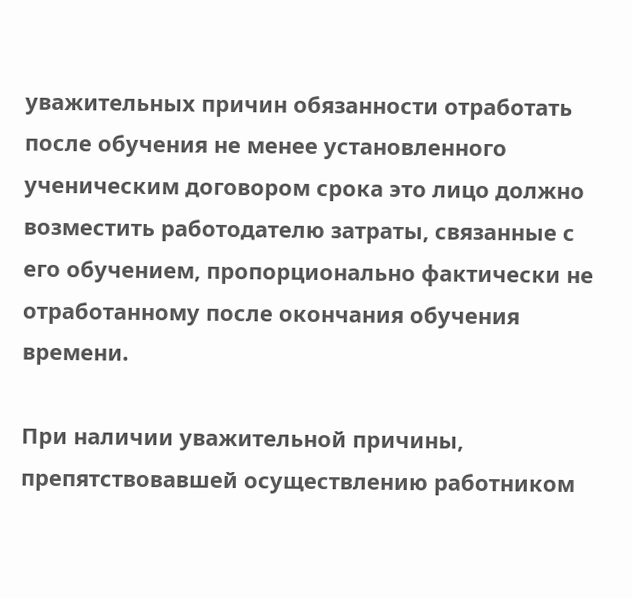уважительных причин обязанности отработать после обучения не менее установленного ученическим договором срока это лицо должно возместить работодателю затраты, связанные с его обучением, пропорционально фактически не отработанному после окончания обучения времени.

При наличии уважительной причины, препятствовавшей осуществлению работником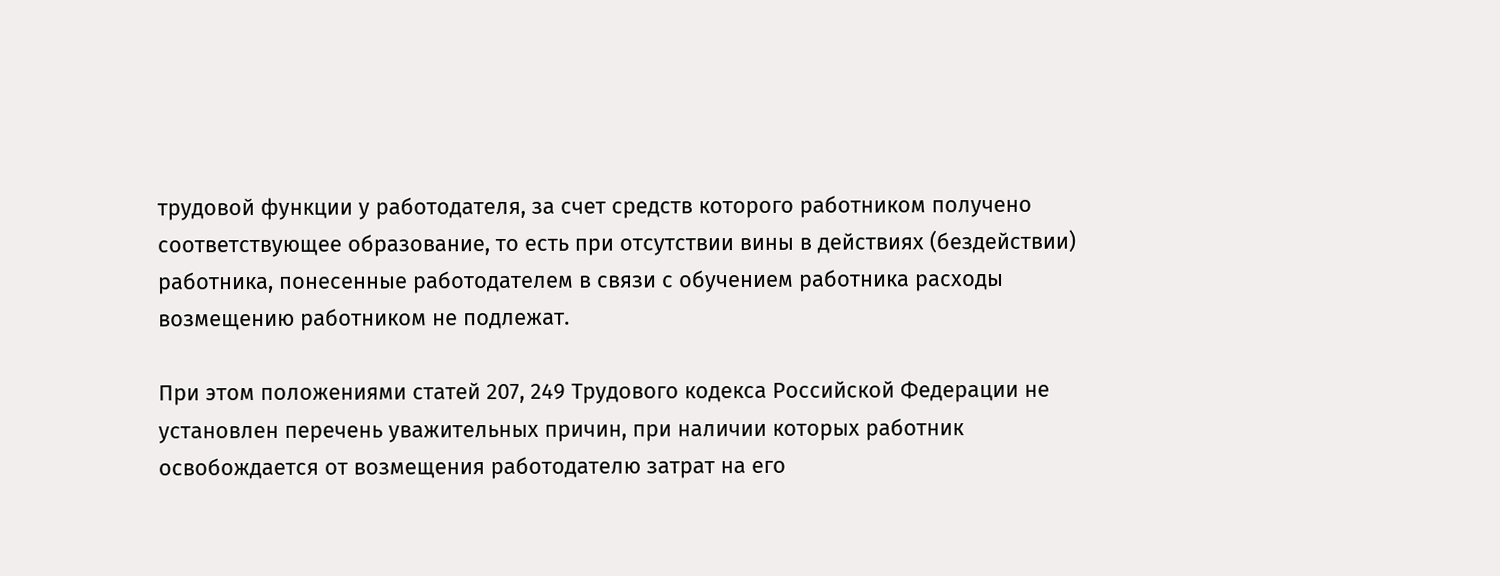трудовой функции у работодателя, за счет средств которого работником получено соответствующее образование, то есть при отсутствии вины в действиях (бездействии) работника, понесенные работодателем в связи с обучением работника расходы возмещению работником не подлежат.

При этом положениями статей 207, 249 Трудового кодекса Российской Федерации не установлен перечень уважительных причин, при наличии которых работник освобождается от возмещения работодателю затрат на его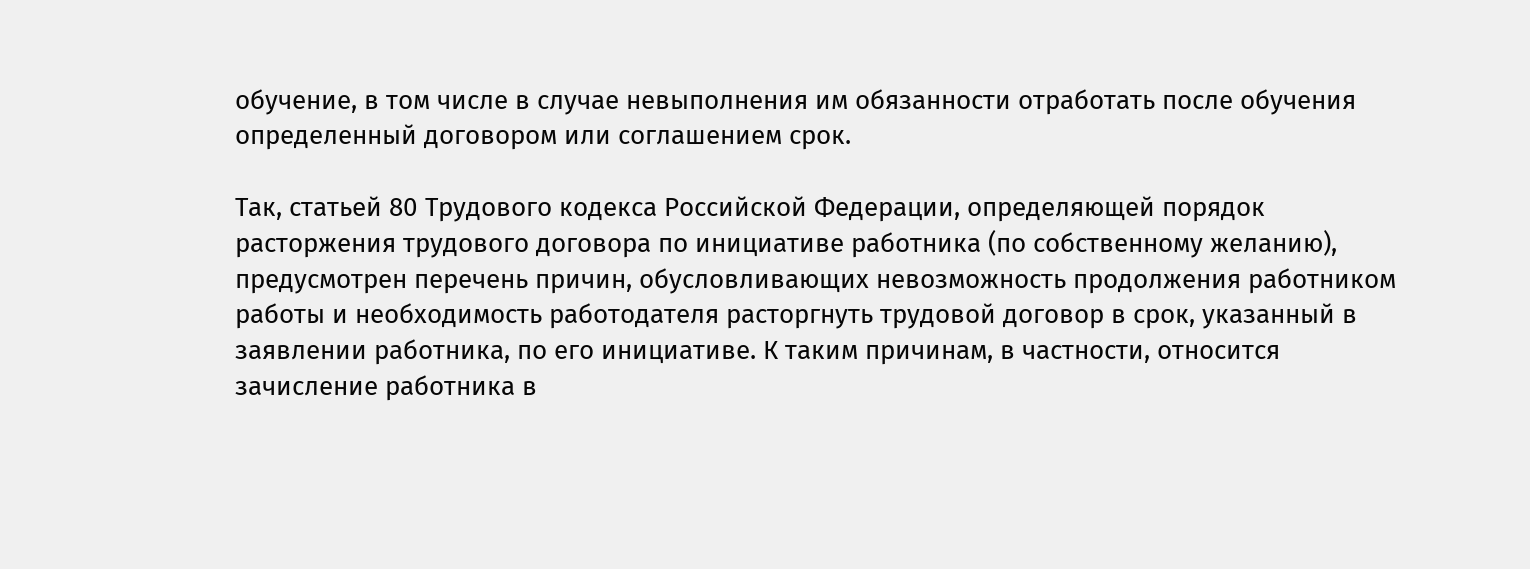обучение, в том числе в случае невыполнения им обязанности отработать после обучения определенный договором или соглашением срок.

Так, статьей 80 Трудового кодекса Российской Федерации, определяющей порядок расторжения трудового договора по инициативе работника (по собственному желанию), предусмотрен перечень причин, обусловливающих невозможность продолжения работником работы и необходимость работодателя расторгнуть трудовой договор в срок, указанный в заявлении работника, по его инициативе. К таким причинам, в частности, относится зачисление работника в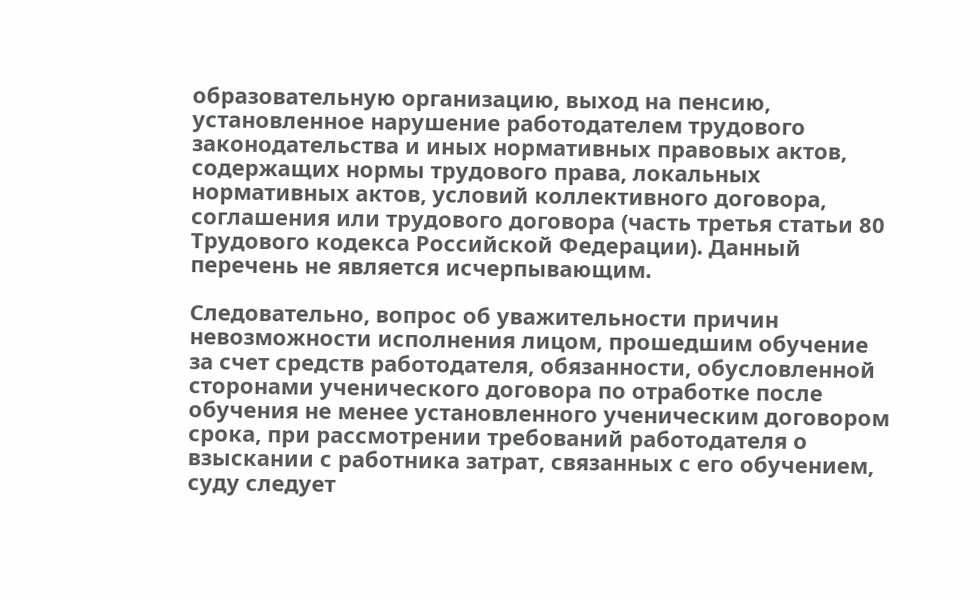образовательную организацию, выход на пенсию, установленное нарушение работодателем трудового законодательства и иных нормативных правовых актов, содержащих нормы трудового права, локальных нормативных актов, условий коллективного договора, соглашения или трудового договора (часть третья статьи 80 Трудового кодекса Российской Федерации). Данный перечень не является исчерпывающим.

Следовательно, вопрос об уважительности причин невозможности исполнения лицом, прошедшим обучение за счет средств работодателя, обязанности, обусловленной сторонами ученического договора по отработке после обучения не менее установленного ученическим договором срока, при рассмотрении требований работодателя о взыскании с работника затрат, связанных с его обучением, суду следует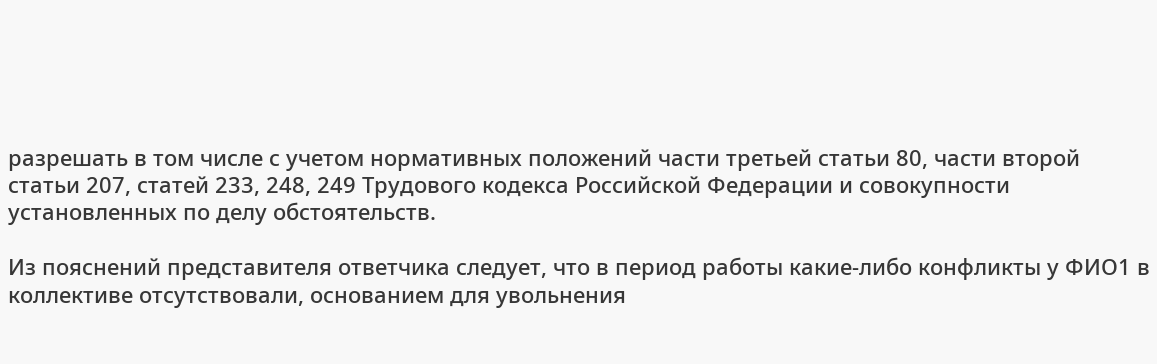разрешать в том числе с учетом нормативных положений части третьей статьи 80, части второй статьи 207, статей 233, 248, 249 Трудового кодекса Российской Федерации и совокупности установленных по делу обстоятельств.

Из пояснений представителя ответчика следует, что в период работы какие-либо конфликты у ФИО1 в коллективе отсутствовали, основанием для увольнения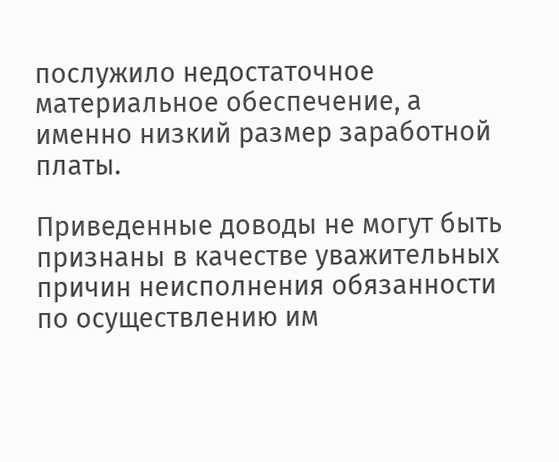послужило недостаточное материальное обеспечение, а именно низкий размер заработной платы.

Приведенные доводы не могут быть признаны в качестве уважительных причин неисполнения обязанности по осуществлению им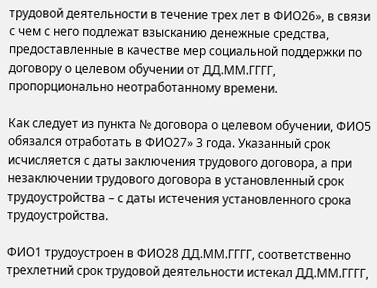трудовой деятельности в течение трех лет в ФИО26», в связи с чем с него подлежат взысканию денежные средства, предоставленные в качестве мер социальной поддержки по договору о целевом обучении от ДД.ММ.ГГГГ, пропорционально неотработанному времени.

Как следует из пункта № договора о целевом обучении, ФИО5 обязался отработать в ФИО27» 3 года. Указанный срок исчисляется с даты заключения трудового договора, а при незаключении трудового договора в установленный срок трудоустройства – с даты истечения установленного срока трудоустройства.

ФИО1 трудоустроен в ФИО28 ДД.ММ.ГГГГ, соответственно трехлетний срок трудовой деятельности истекал ДД.ММ.ГГГГ,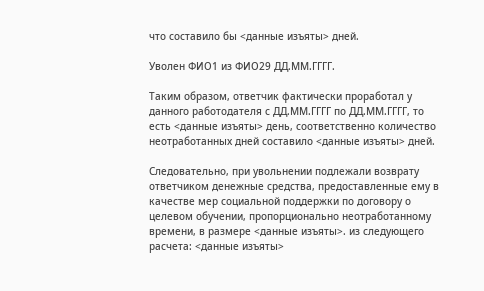что составило бы <данные изъяты> дней.

Уволен ФИО1 из ФИО29 ДД.ММ.ГГГГ.

Таким образом, ответчик фактически проработал у данного работодателя с ДД.ММ.ГГГГ по ДД.ММ.ГГГГ, то есть <данные изъяты> день, соответственно количество неотработанных дней составило <данные изъяты> дней.

Следовательно, при увольнении подлежали возврату ответчиком денежные средства, предоставленные ему в качестве мер социальной поддержки по договору о целевом обучении, пропорционально неотработанному времени, в размере <данные изъяты>. из следующего расчета: <данные изъяты>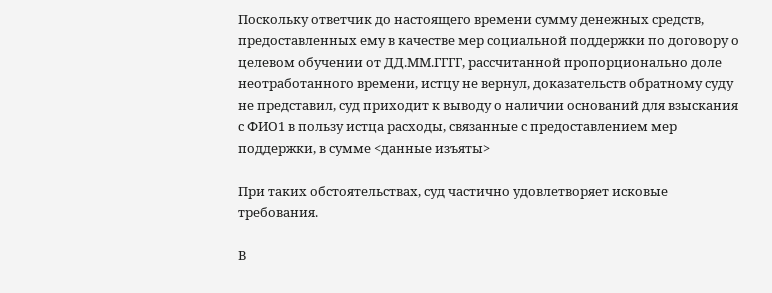Поскольку ответчик до настоящего времени сумму денежных средств, предоставленных ему в качестве мер социальной поддержки по договору о целевом обучении от ДД.ММ.ГГГГ, рассчитанной пропорционально доле неотработанного времени, истцу не вернул, доказательств обратному суду не представил, суд приходит к выводу о наличии оснований для взыскания с ФИО1 в пользу истца расходы, связанные с предоставлением мер поддержки, в сумме <данные изъяты>

При таких обстоятельствах, суд частично удовлетворяет исковые требования.

В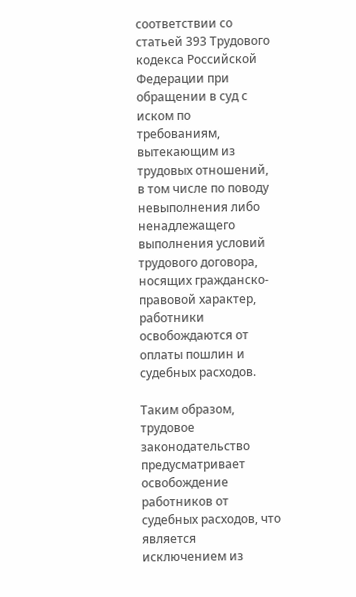соответствии со статьей 393 Трудового кодекса Российской Федерации при обращении в суд с иском по требованиям, вытекающим из трудовых отношений, в том числе по поводу невыполнения либо ненадлежащего выполнения условий трудового договора, носящих гражданско-правовой характер, работники освобождаются от оплаты пошлин и судебных расходов.

Таким образом, трудовое законодательство предусматривает освобождение работников от судебных расходов, что является исключением из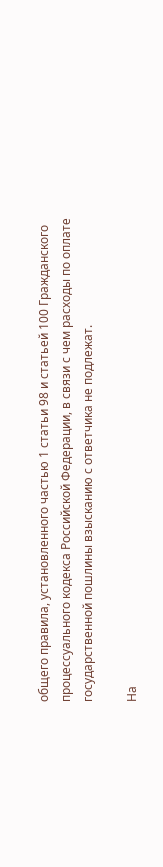общего правила, установленного частью 1 статьи 98 и статьей 100 Гражданского процессуального кодекса Российской Федерации, в связи с чем расходы по оплате государственной пошлины взысканию с ответчика не подлежат.

На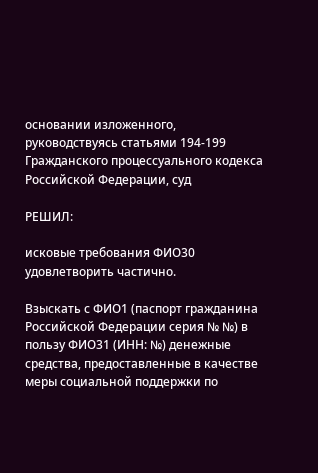основании изложенного, руководствуясь статьями 194-199 Гражданского процессуального кодекса Российской Федерации, суд

РЕШИЛ:

исковые требования ФИО30 удовлетворить частично.

Взыскать с ФИО1 (паспорт гражданина Российской Федерации серия № №) в пользу ФИО31 (ИНН: №) денежные средства, предоставленные в качестве меры социальной поддержки по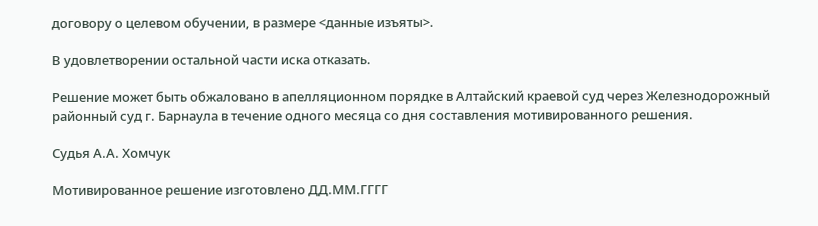договору о целевом обучении, в размере <данные изъяты>.

В удовлетворении остальной части иска отказать.

Решение может быть обжаловано в апелляционном порядке в Алтайский краевой суд через Железнодорожный районный суд г. Барнаула в течение одного месяца со дня составления мотивированного решения.

Судья А.А. Хомчук

Мотивированное решение изготовлено ДД.ММ.ГГГГ